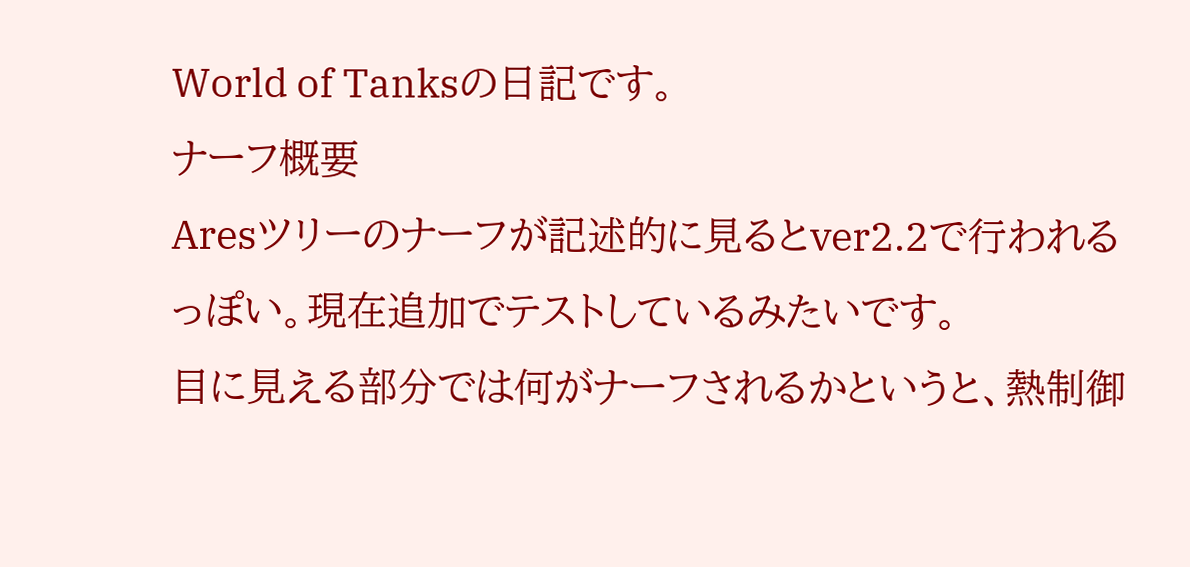World of Tanksの日記です。
ナーフ概要
Aresツリーのナーフが記述的に見るとver2.2で行われるっぽい。現在追加でテストしているみたいです。
目に見える部分では何がナーフされるかというと、熱制御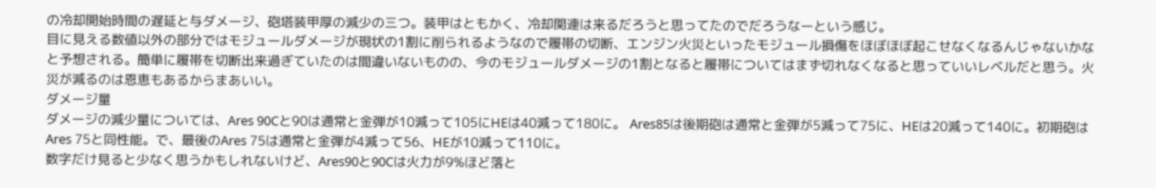の冷却開始時間の遅延と与ダメージ、砲塔装甲厚の減少の三つ。装甲はともかく、冷却関連は来るだろうと思ってたのでだろうなーという感じ。
目に見える数値以外の部分ではモジュールダメージが現状の1割に削られるようなので履帯の切断、エンジン火災といったモジュール損傷をほぼほぼ起こせなくなるんじゃないかなと予想される。簡単に履帯を切断出来過ぎていたのは間違いないものの、今のモジュールダメージの1割となると履帯についてはまず切れなくなると思っていいレベルだと思う。火災が減るのは恩恵もあるからまあいい。
ダメージ量
ダメージの減少量については、Ares 90Cと90は通常と金弾が10減って105にHEは40減って180に。 Ares85は後期砲は通常と金弾が5減って75に、HEは20減って140に。初期砲はAres 75と同性能。で、最後のAres 75は通常と金弾が4減って56、HEが10減って110に。
数字だけ見ると少なく思うかもしれないけど、Ares90と90Cは火力が9%ほど落と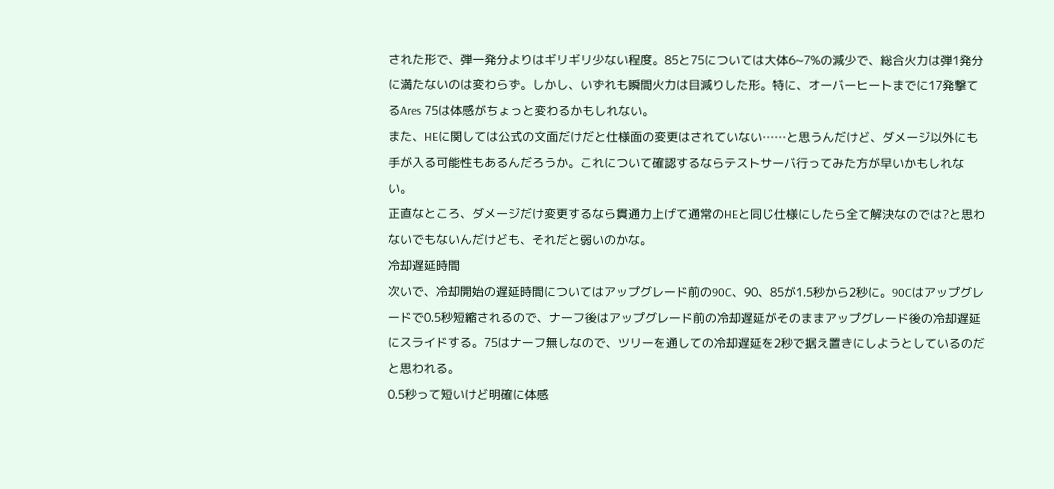された形で、弾一発分よりはギリギリ少ない程度。85と75については大体6~7%の減少で、総合火力は弾1発分に満たないのは変わらず。しかし、いずれも瞬間火力は目減りした形。特に、オーバーヒートまでに17発撃てるAres 75は体感がちょっと変わるかもしれない。
また、HEに関しては公式の文面だけだと仕様面の変更はされていない……と思うんだけど、ダメージ以外にも手が入る可能性もあるんだろうか。これについて確認するならテストサーバ行ってみた方が早いかもしれない。
正直なところ、ダメージだけ変更するなら貫通力上げて通常のHEと同じ仕様にしたら全て解決なのでは?と思わないでもないんだけども、それだと弱いのかな。
冷却遅延時間
次いで、冷却開始の遅延時間についてはアップグレード前の90C、90、85が1.5秒から2秒に。90Cはアップグレードで0.5秒短縮されるので、ナーフ後はアップグレード前の冷却遅延がそのままアップグレード後の冷却遅延にスライドする。75はナーフ無しなので、ツリーを通しての冷却遅延を2秒で据え置きにしようとしているのだと思われる。
0.5秒って短いけど明確に体感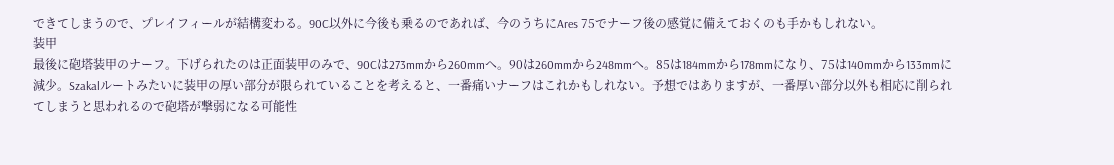できてしまうので、プレイフィールが結構変わる。90C以外に今後も乗るのであれば、今のうちにAres 75でナーフ後の感覚に備えておくのも手かもしれない。
装甲
最後に砲塔装甲のナーフ。下げられたのは正面装甲のみで、90Cは273mmから260mmへ。90は260mmから248mmへ。85は184mmから178mmになり、75は140mmから133mmに減少。Szakalルートみたいに装甲の厚い部分が限られていることを考えると、一番痛いナーフはこれかもしれない。予想ではありますが、一番厚い部分以外も相応に削られてしまうと思われるので砲塔が撃弱になる可能性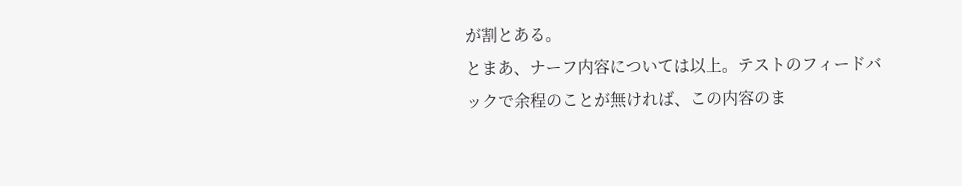が割とある。
とまあ、ナーフ内容については以上。テストのフィードバックで余程のことが無ければ、この内容のま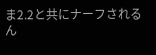ま2.2と共にナーフされるん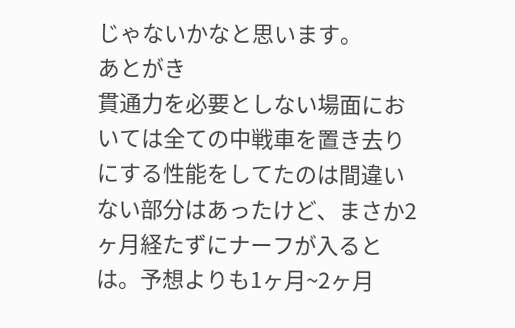じゃないかなと思います。
あとがき
貫通力を必要としない場面においては全ての中戦車を置き去りにする性能をしてたのは間違いない部分はあったけど、まさか2ヶ月経たずにナーフが入るとは。予想よりも1ヶ月~2ヶ月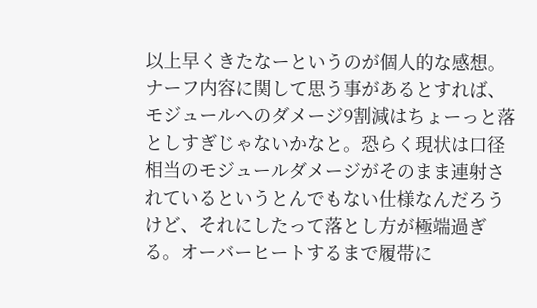以上早くきたなーというのが個人的な感想。
ナーフ内容に関して思う事があるとすれば、モジュールへのダメージ9割減はちょーっと落としすぎじゃないかなと。恐らく現状は口径相当のモジュールダメージがそのまま連射されているというとんでもない仕様なんだろうけど、それにしたって落とし方が極端過ぎる。オーバーヒートするまで履帯に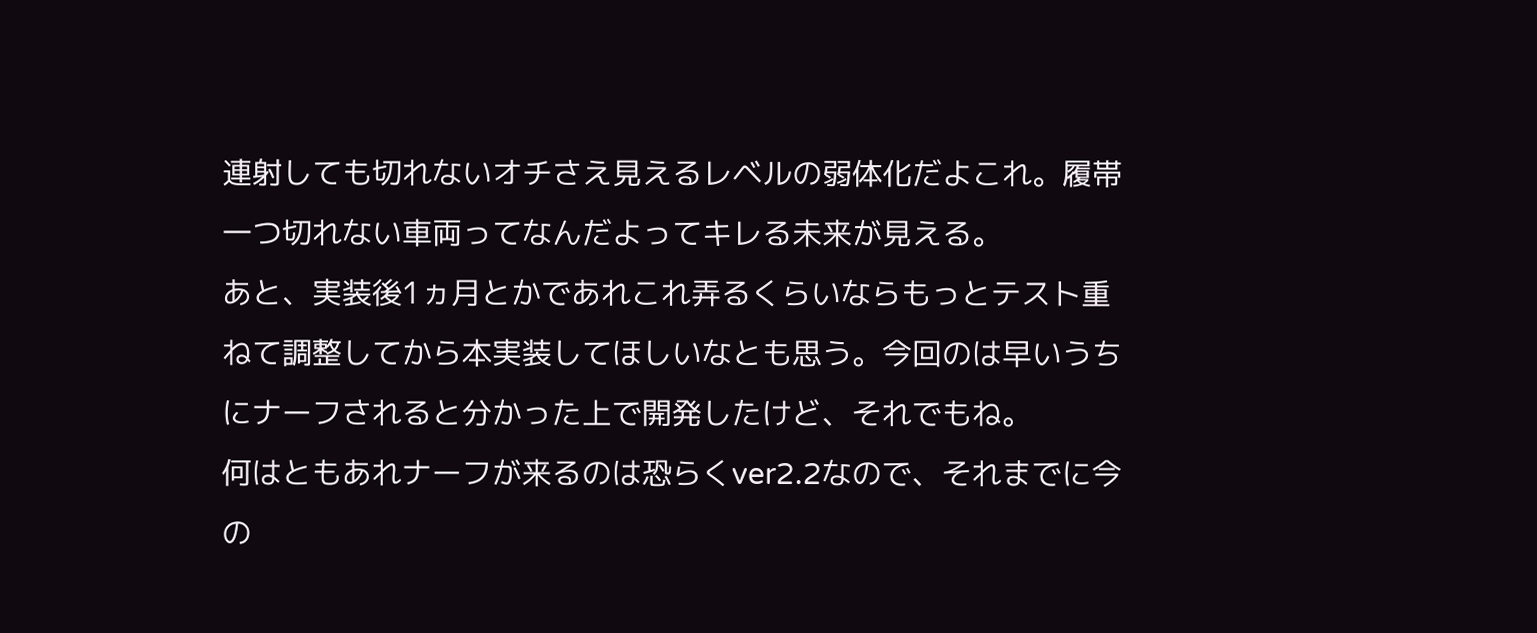連射しても切れないオチさえ見えるレベルの弱体化だよこれ。履帯一つ切れない車両ってなんだよってキレる未来が見える。
あと、実装後1ヵ月とかであれこれ弄るくらいならもっとテスト重ねて調整してから本実装してほしいなとも思う。今回のは早いうちにナーフされると分かった上で開発したけど、それでもね。
何はともあれナーフが来るのは恐らくver2.2なので、それまでに今の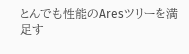とんでも性能のAresツリーを満足す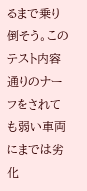るまで乗り倒そう。このテスト内容通りのナーフをされても弱い車両にまでは劣化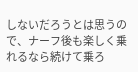しないだろうとは思うので、ナーフ後も楽しく乗れるなら続けて乗ろ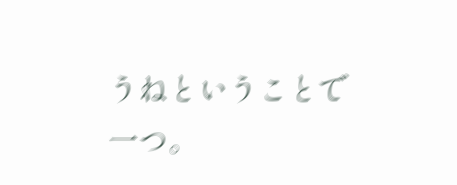うねということで一つ。